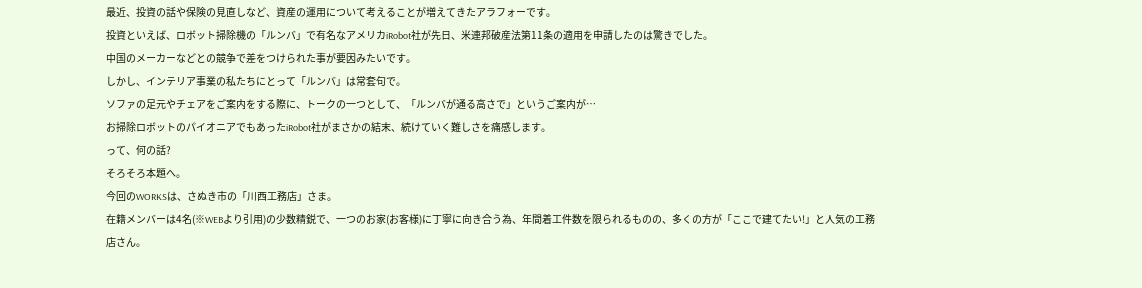最近、投資の話や保険の見直しなど、資産の運用について考えることが増えてきたアラフォーです。
投資といえば、ロボット掃除機の「ルンバ」で有名なアメリカiRobot社が先日、米連邦破産法第11条の適用を申請したのは驚きでした。
中国のメーカーなどとの競争で差をつけられた事が要因みたいです。
しかし、インテリア事業の私たちにとって「ルンバ」は常套句で。
ソファの足元やチェアをご案内をする際に、トークの一つとして、「ルンバが通る高さで」というご案内が…
お掃除ロボットのパイオニアでもあったiRobot社がまさかの結末、続けていく難しさを痛感します。
って、何の話?
そろそろ本題へ。
今回のWORKSは、さぬき市の「川西工務店」さま。
在籍メンバーは4名(※WEBより引用)の少数精鋭で、一つのお家(お客様)に丁寧に向き合う為、年間着工件数を限られるものの、多くの方が「ここで建てたい!」と人気の工務店さん。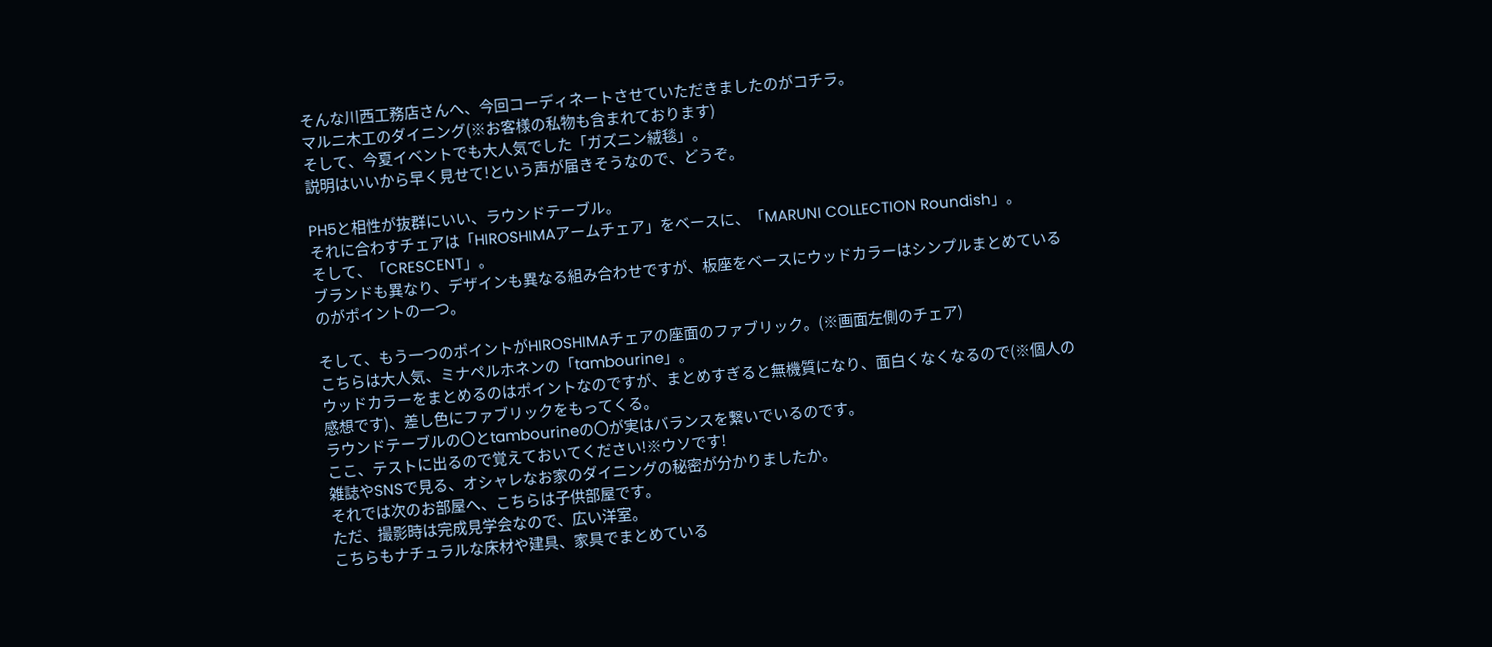そんな川西工務店さんへ、今回コーディネートさせていただきましたのがコチラ。
マルニ木工のダイニング(※お客様の私物も含まれております)
そして、今夏イベントでも大人気でした「ガズニン絨毯」。
説明はいいから早く見せて!という声が届きそうなので、どうぞ。

PH5と相性が抜群にいい、ラウンドテーブル。
それに合わすチェアは「HIROSHIMAアームチェア」をベースに、「MARUNI COLLECTION Roundish」。
そして、「CRESCENT」。
ブランドも異なり、デザインも異なる組み合わせですが、板座をベースにウッドカラーはシンプルまとめているのがポイントの一つ。

そして、もう一つのポイントがHIROSHIMAチェアの座面のファブリック。(※画面左側のチェア)
こちらは大人気、ミナペルホネンの「tambourine」。
ウッドカラーをまとめるのはポイントなのですが、まとめすぎると無機質になり、面白くなくなるので(※個人の感想です)、差し色にファブリックをもってくる。
ラウンドテーブルの〇とtambourineの〇が実はバランスを繋いでいるのです。
ここ、テストに出るので覚えておいてください!※ウソです!
雑誌やSNSで見る、オシャレなお家のダイニングの秘密が分かりましたか。
それでは次のお部屋へ、こちらは子供部屋です。
ただ、撮影時は完成見学会なので、広い洋室。
こちらもナチュラルな床材や建具、家具でまとめている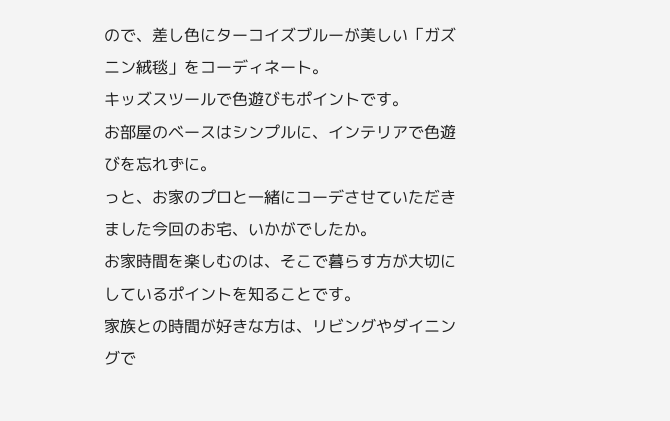ので、差し色にターコイズブルーが美しい「ガズニン絨毯」をコーディネート。
キッズスツールで色遊びもポイントです。
お部屋のベースはシンプルに、インテリアで色遊びを忘れずに。
っと、お家のプロと一緒にコーデさせていただきました今回のお宅、いかがでしたか。
お家時間を楽しむのは、そこで暮らす方が大切にしているポイントを知ることです。
家族との時間が好きな方は、リビングやダイニングで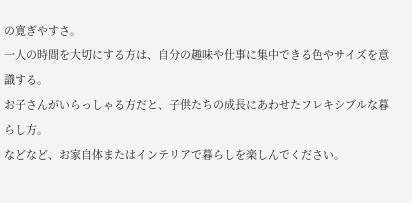の寛ぎやすさ。
一人の時間を大切にする方は、自分の趣味や仕事に集中できる色やサイズを意識する。
お子さんがいらっしゃる方だと、子供たちの成長にあわせたフレキシブルな暮らし方。
などなど、お家自体またはインテリアで暮らしを楽しんでください。